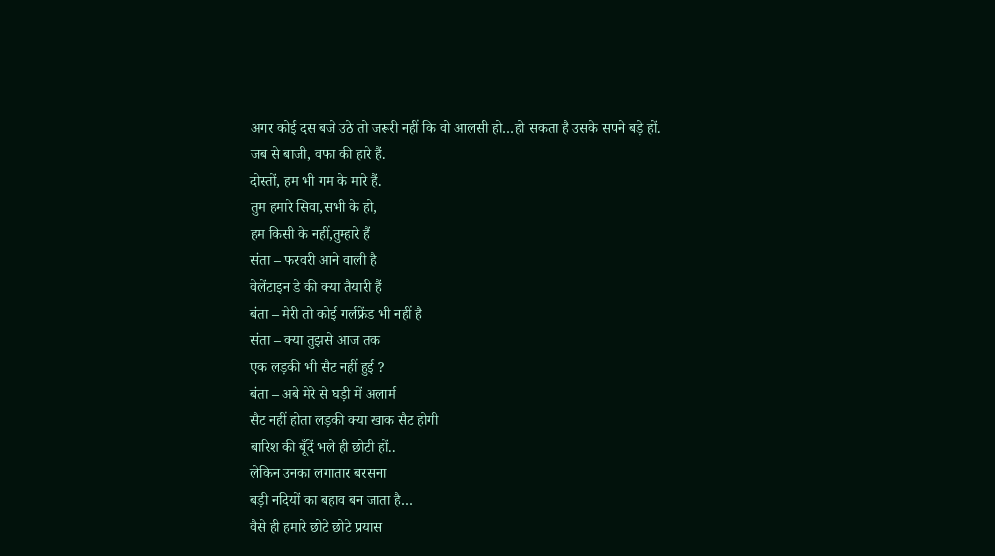अगर कोई दस बजे उठे तो जरूरी नहीं कि वो आलसी हो…हो सकता है उसके सपने बड़े हों.
जब से बाजी, वफा की हारे हैं.
दोस्तों, हम भी गम के मारे हैं.
तुम हमारे सिवा,सभी के हो,
हम किसी के नहीं,तुम्हारे हैं
संता – फरवरी आने वाली है
वेलेंटाइन डे की क्या तैयारी हैं
बंता – मेरी तो कोई गर्लफ्रेंड भी नहीं है
संता – क्या तुझसे आज तक
एक लड़की भी सैट नहीं हुई ?
बंता – अबे मेरे से घड़ी में अलार्म
सैट नहीं होता लड़की क्या खाक सैट होगी
बारिश की बूँदें भले ही छोटी हों..
लेकिन उनका लगातार बरसना
बड़ी नदियों का बहाव बन जाता है…
वैसे ही हमारे छोटे छोटे प्रयास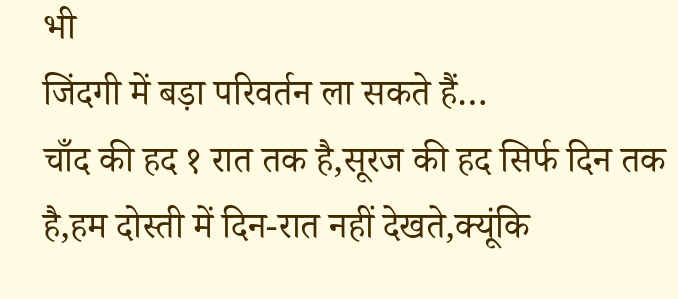भी
जिंदगी में बड़ा परिवर्तन ला सकते हैं…
चाँद की हद १ रात तक है,सूरज की हद सिर्फ दिन तक है,हम दोस्ती में दिन-रात नहीं देखते,क्यूंकि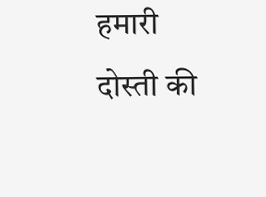हमारी दोस्ती की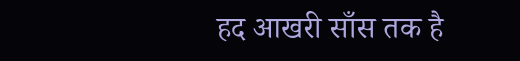हद आखरी साँस तक है